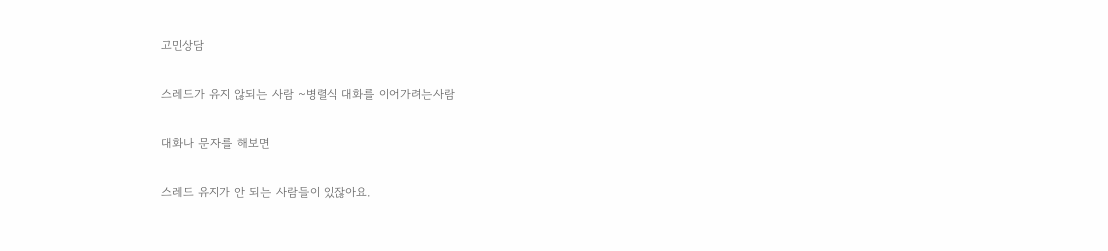고민상담

스레드가 유지 않되는 사람 ~병렬식 대화를 이어가려는사람

대화나 문자를 해보면

스레드 유지가 안 되는 사람들이 있잖아요.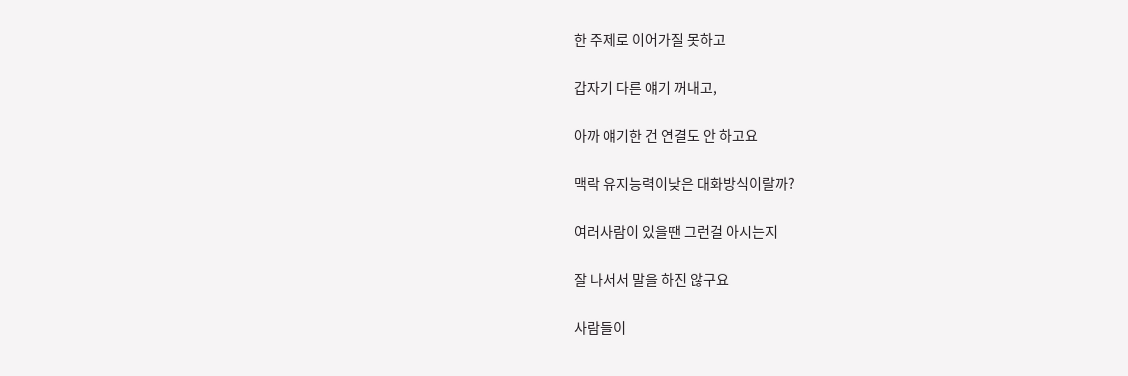한 주제로 이어가질 못하고

갑자기 다른 얘기 꺼내고,

아까 얘기한 건 연결도 안 하고요

맥락 유지능력이낮은 대화방식이랄까?

여러사람이 있을땐 그런걸 아시는지

잘 나서서 말을 하진 않구요

사람들이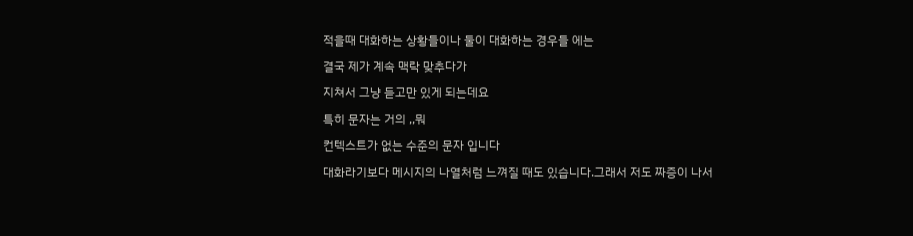적을때 대화하는 상황들이나 둘이 대화하는 경우들 에는

결국 제가 계속 맥락 맞추다가

지쳐서 그냥 듣고만 있게 되는데요

특히 문자는 거의 ,,뭐

컨텍스트가 없는 수준의 문자 입니다

대화라기보다 메시지의 나열처럼 느껴질 때도 있습니다.그래서 저도 짜증이 나서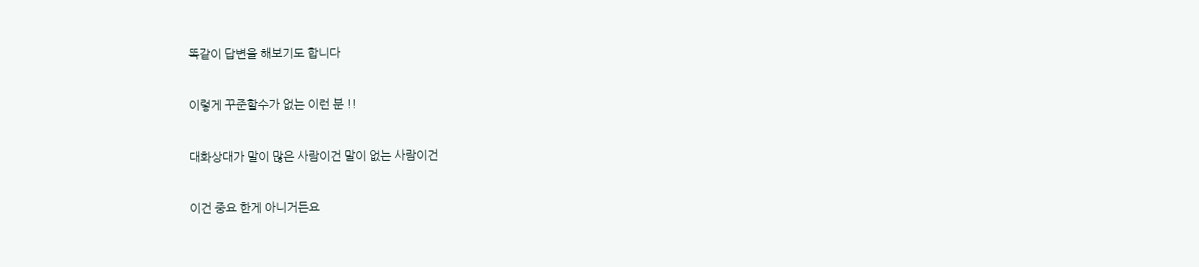똑같이 답변을 해보기도 합니다

이렇게 꾸준할수가 없는 이런 분 !!

대화상대가 말이 많은 사람이건 말이 없는 사람이건

이건 중요 한게 아니거든요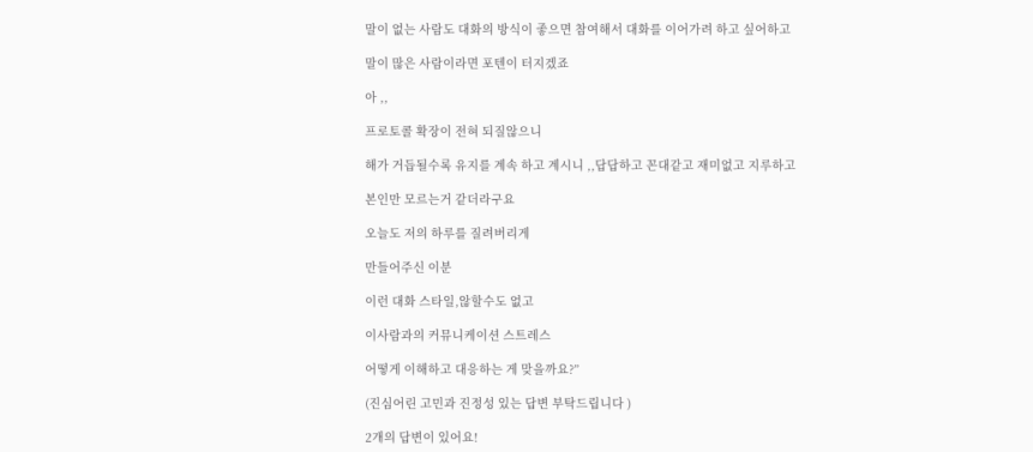말이 없는 사람도 대화의 방식이 좋으면 참여해서 대화를 이어가려 하고 싶어하고

말이 많은 사람이라면 포텐이 터지겠죠

아 ,,

프로토콜 확장이 전혀 되질않으니

해가 거듭될수록 유지를 계속 하고 계시니 ,,답답하고 꼰대같고 재미없고 지루하고

본인만 모르는거 같더라구요

오늘도 저의 하루를 질려버리게

만들어주신 이분

이런 대화 스타일,않할수도 없고

이사람과의 커뮤니케이션 스트레스

어떻게 이해하고 대응하는 게 맞을까요?”

(진심어린 고민과 진정성 있는 답변 부탁드립니다 )

2개의 답변이 있어요!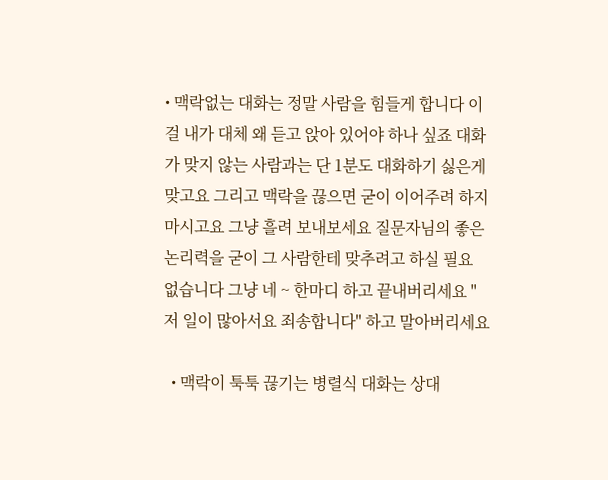• 맥락없는 대화는 정말 사람을 힘들게 합니다 이걸 내가 대체 왜 듣고 앉아 있어야 하나 싶죠 대화가 맞지 않는 사람과는 단 1분도 대화하기 싫은게 맞고요 그리고 맥락을 끊으면 굳이 이어주려 하지 마시고요 그냥 흘려 보내보세요 질문자님의 좋은 논리력을 굳이 그 사람한테 맞추려고 하실 필요 없습니다 그냥 네 ~ 한마디 하고 끝내버리세요 "저 일이 많아서요 죄송합니다" 하고 말아버리세요

  • 맥락이 툭툭 끊기는 병렬식 대화는 상대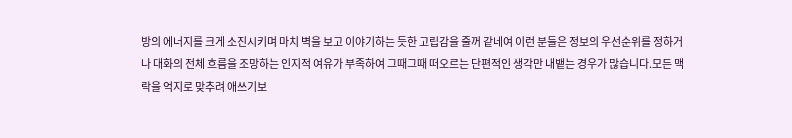방의 에너지를 크게 소진시키며 마치 벽을 보고 이야기하는 듯한 고립감을 줄꺼 같네여 이런 분들은 정보의 우선순위를 정하거나 대화의 전체 흐름을 조망하는 인지적 여유가 부족하여 그때그때 떠오르는 단편적인 생각만 내뱉는 경우가 많습니다.모든 맥락을 억지로 맞추려 애쓰기보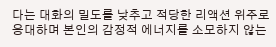다는 대화의 밀도를 낮추고 적당한 리액션 위주로 응대하며 본인의 감정적 에너지를 소모하지 않는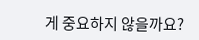게 중요하지 않을까요?